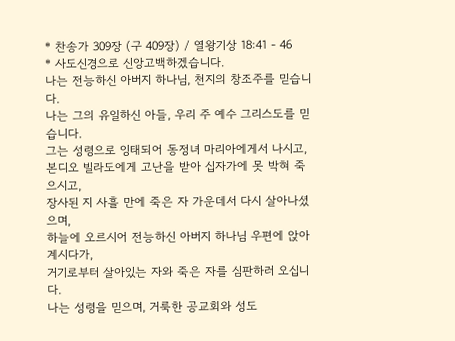* 찬송가 309장 (구 409장) / 열왕기상 18:41 - 46
* 사도신경으로 신앙고백하겠습니다.
나는 전능하신 아버지 하나님, 천지의 창조주를 믿습니다.
나는 그의 유일하신 아들, 우리 주 예수 그리스도를 믿습니다.
그는 성령으로 잉태되어 동정녀 마리아에게서 나시고,
본디오 빌라도에게 고난을 받아 십자가에 못 박혀 죽으시고,
장사된 지 사흘 만에 죽은 자 가운데서 다시 살아나셨으며,
하늘에 오르시어 전능하신 아버지 하나님 우편에 앉아 계시다가,
거기로부터 살아있는 자와 죽은 자를 심판하러 오십니다.
나는 성령을 믿으며, 거룩한 공교회와 성도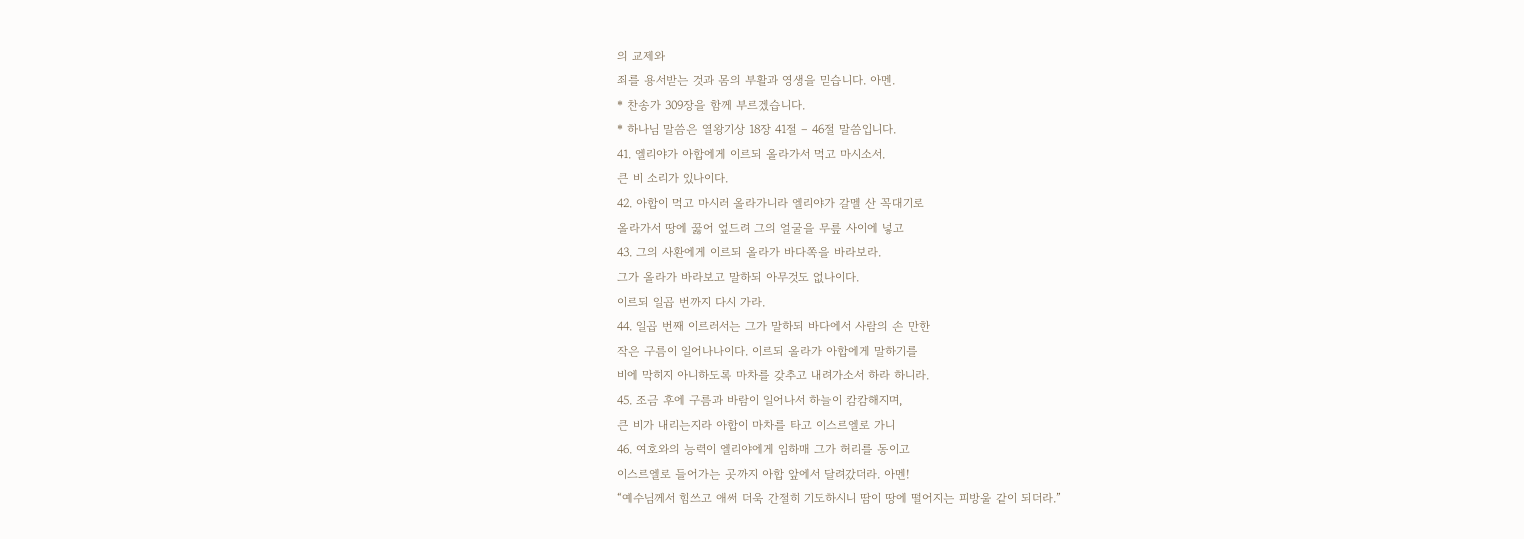의 교제와
죄를 용서받는 것과 몸의 부활과 영생을 믿습니다. 아멘.
* 찬송가 309장을 함께 부르겠습니다.
* 하나님 말씀은 열왕기상 18장 41절 – 46절 말씀입니다.
41. 엘리야가 아합에게 이르되 올라가서 먹고 마시소서.
큰 비 소리가 있나이다.
42. 아합이 먹고 마시러 올라가니라 엘리야가 갈멜 산 꼭대기로
올라가서 땅에 꿇어 엎드려 그의 얼굴을 무릎 사이에 넣고
43. 그의 사환에게 이르되 올라가 바다쪽을 바라보라.
그가 올라가 바라보고 말하되 아무것도 없나이다.
이르되 일곱 번까지 다시 가라.
44. 일곱 번째 이르러서는 그가 말하되 바다에서 사람의 손 만한
작은 구름이 일어나나이다. 이르되 올라가 아합에게 말하기를
비에 막히지 아니하도록 마차를 갖추고 내려가소서 하라 하니라.
45. 조금 후에 구름과 바람이 일어나서 하늘이 캄캄해지며,
큰 비가 내리는지라 아합이 마차를 타고 이스르엘로 가니
46. 여호와의 능력이 엘리야에게 임하매 그가 허리를 동이고
이스르엘로 들어가는 곳까지 아합 앞에서 달려갔더라. 아멘!
“예수님께서 힘쓰고 애써 더욱 간절히 기도하시니 땀이 땅에 떨어지는 피방울 같이 되더라.”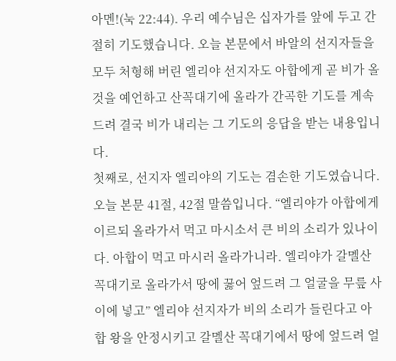아멘!(눅 22:44). 우리 예수님은 십자가를 앞에 두고 간절히 기도했습니다. 오늘 본문에서 바알의 선지자들을 모두 처형해 버린 엘리야 선지자도 아합에게 곧 비가 올 것을 예언하고 산꼭대기에 올라가 간곡한 기도를 계속 드려 결국 비가 내리는 그 기도의 응답을 받는 내용입니다.
첫째로, 선지자 엘리야의 기도는 겸손한 기도였습니다. 오늘 본문 41절, 42절 말씀입니다. “엘리야가 아합에게 이르되 올라가서 먹고 마시소서 큰 비의 소리가 있나이다. 아합이 먹고 마시러 올라가니라. 엘리야가 갈멜산 꼭대기로 올라가서 땅에 꿇어 엎드려 그 얼굴을 무릎 사이에 넣고” 엘리야 선지자가 비의 소리가 들린다고 아합 왕을 안정시키고 갈멜산 꼭대기에서 땅에 엎드려 얼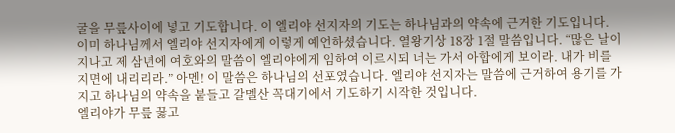굴을 무릎사이에 넣고 기도합니다. 이 엘리야 선지자의 기도는 하나님과의 약속에 근거한 기도입니다.
이미 하나님께서 엘리야 선지자에게 이렇게 예언하셨습니다. 열왕기상 18장 1절 말씀입니다. “많은 날이 지나고 제 삼년에 여호와의 말씀이 엘리야에게 임하여 이르시되 너는 가서 아합에게 보이라. 내가 비를 지면에 내리리라.” 아멘! 이 말씀은 하나님의 선포였습니다. 엘리야 선지자는 말씀에 근거하여 용기를 가지고 하나님의 약속을 붙들고 갈멜산 꼭대기에서 기도하기 시작한 것입니다.
엘리야가 무릎 꿇고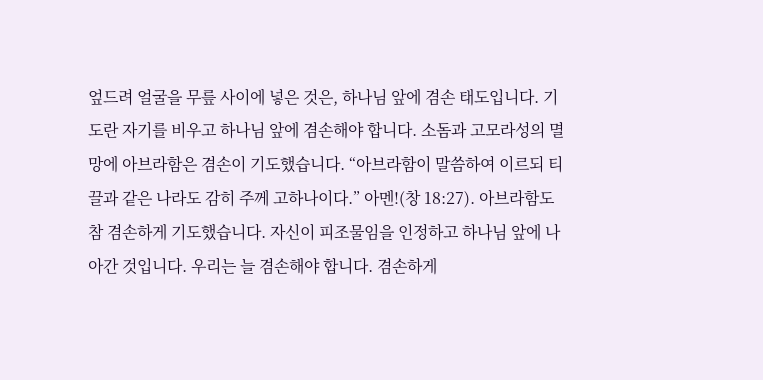엎드려 얼굴을 무릎 사이에 넣은 것은, 하나님 앞에 겸손 태도입니다. 기도란 자기를 비우고 하나님 앞에 겸손해야 합니다. 소돔과 고모라성의 멸망에 아브라함은 겸손이 기도했습니다. “아브라함이 말씀하여 이르되 티끌과 같은 나라도 감히 주께 고하나이다.” 아멘!(창 18:27). 아브라함도 참 겸손하게 기도했습니다. 자신이 피조물임을 인정하고 하나님 앞에 나아간 것입니다. 우리는 늘 겸손해야 합니다. 겸손하게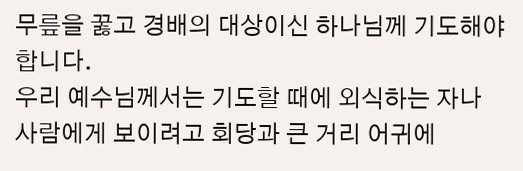무릎을 꿇고 경배의 대상이신 하나님께 기도해야 합니다.
우리 예수님께서는 기도할 때에 외식하는 자나 사람에게 보이려고 회당과 큰 거리 어귀에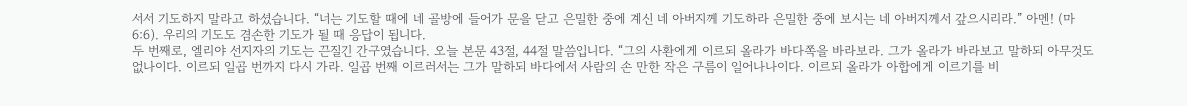서서 기도하지 말라고 하셨습니다. “너는 기도할 때에 네 골방에 들어가 문을 닫고 은밀한 중에 계신 네 아버지께 기도하라 은밀한 중에 보시는 네 아버지께서 갚으시리라.” 아멘! (마 6:6). 우리의 기도도 겸손한 기도가 될 때 응답이 됩니다.
두 번째로, 엘리야 선지자의 기도는 끈질긴 간구였습니다. 오늘 본문 43절, 44절 말씀입니다. “그의 사환에게 이르되 올라가 바다쪽을 바라보라. 그가 올라가 바라보고 말하되 아무것도 없나이다. 이르되 일곱 번까지 다시 가라. 일곱 번째 이르러서는 그가 말하되 바다에서 사람의 손 만한 작은 구름이 일어나나이다. 이르되 올라가 아합에게 이르기를 비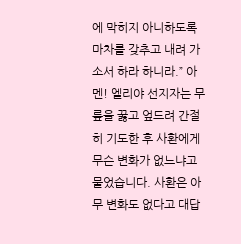에 막히지 아니하도록 마차를 갖추고 내려 가소서 하라 하니라.” 아멘! 엘리야 선지자는 무릎을 꿇고 엎드려 간절히 기도한 후 사환에게 무슨 변화가 없느냐고 물었습니다. 사환은 아무 변화도 없다고 대답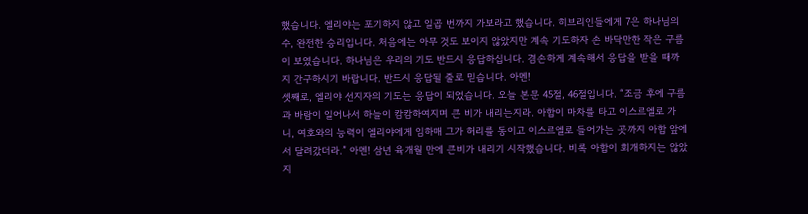했습니다. 엘리야는 포기하지 않고 일곱 번까지 가보라고 했습니다. 히브리인들에게 7은 하나님의 수, 완전한 승리입니다. 처음에는 아무 것도 보이지 않았지만 계속 기도하자 손 바닥만한 작은 구름이 보였습니다. 하나님은 우리의 기도 반드시 응답하십니다. 겸손하게 계속해서 응답을 받을 때까지 간구하시기 바랍니다. 반드시 응답될 줄로 믿습니다. 아멘!
셋째로, 엘리야 선지자의 기도는 응답이 되었습니다. 오늘 본문 45절, 46절입니다. “조금 후에 구름과 바람이 일어나서 하늘이 캄캄하여지며 큰 비가 내리는지라. 아합이 마차를 타고 이스르엘로 가니, 여호와의 능력이 엘리야에게 임하매 그가 허리를 동이고 이스르엘로 들어가는 곳까지 아합 앞에서 달려갔더라.” 아멘! 삼년 육개월 만에 큰비가 내리기 시작했습니다. 비록 아합이 회개하지는 않았지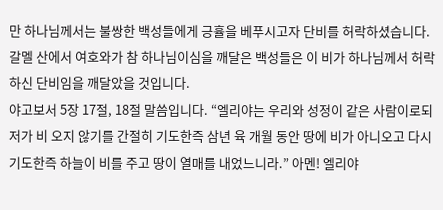만 하나님께서는 불쌍한 백성들에게 긍휼을 베푸시고자 단비를 허락하셨습니다. 갈멜 산에서 여호와가 참 하나님이심을 깨달은 백성들은 이 비가 하나님께서 허락하신 단비임을 깨달았을 것입니다.
야고보서 5장 17절, 18절 말씀입니다. “엘리야는 우리와 성정이 같은 사람이로되 저가 비 오지 않기를 간절히 기도한즉 삼년 육 개월 동안 땅에 비가 아니오고 다시 기도한즉 하늘이 비를 주고 땅이 열매를 내었느니라.” 아멘! 엘리야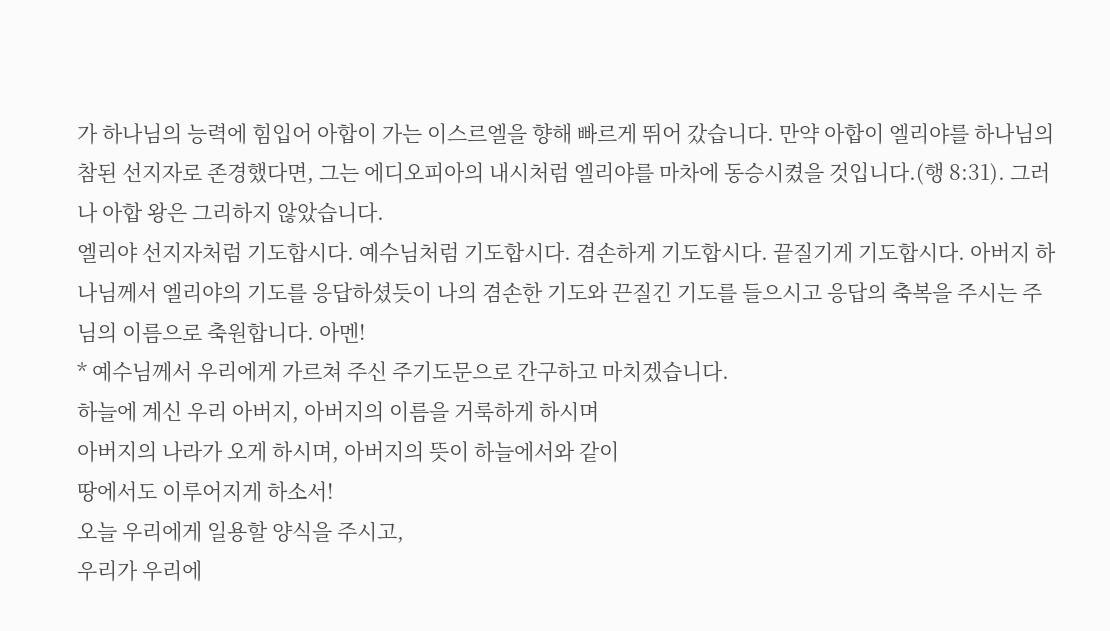가 하나님의 능력에 힘입어 아합이 가는 이스르엘을 향해 빠르게 뛰어 갔습니다. 만약 아합이 엘리야를 하나님의 참된 선지자로 존경했다면, 그는 에디오피아의 내시처럼 엘리야를 마차에 동승시켰을 것입니다.(행 8:31). 그러나 아합 왕은 그리하지 않았습니다.
엘리야 선지자처럼 기도합시다. 예수님처럼 기도합시다. 겸손하게 기도합시다. 끝질기게 기도합시다. 아버지 하나님께서 엘리야의 기도를 응답하셨듯이 나의 겸손한 기도와 끈질긴 기도를 들으시고 응답의 축복을 주시는 주님의 이름으로 축원합니다. 아멘!
* 예수님께서 우리에게 가르쳐 주신 주기도문으로 간구하고 마치겠습니다.
하늘에 계신 우리 아버지, 아버지의 이름을 거룩하게 하시며
아버지의 나라가 오게 하시며, 아버지의 뜻이 하늘에서와 같이
땅에서도 이루어지게 하소서!
오늘 우리에게 일용할 양식을 주시고,
우리가 우리에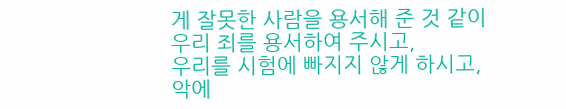게 잘못한 사람을 용서해 준 것 같이
우리 죄를 용서하여 주시고,
우리를 시험에 빠지지 않게 하시고, 악에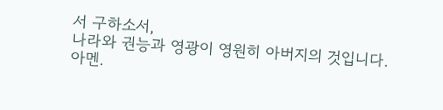서 구하소서,
나라와 권능과 영광이 영원히 아버지의 것입니다. 아멘.